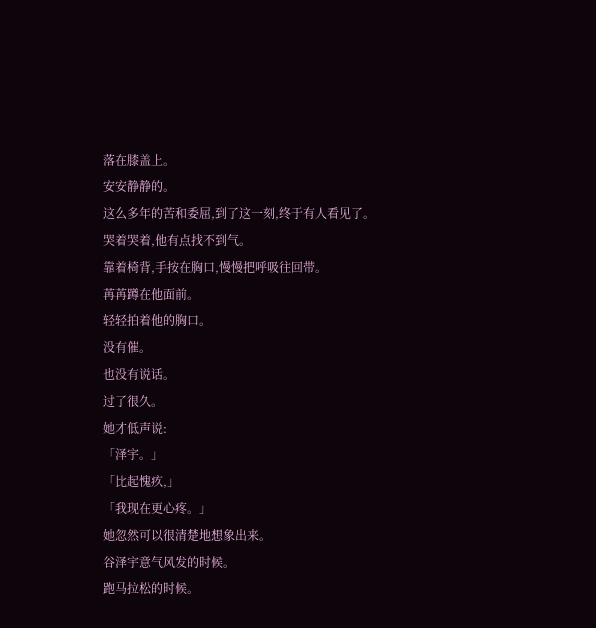落在膝盖上。
安安静静的。
这么多年的苦和委屈,到了这一刻,终于有人看见了。
哭着哭着,他有点找不到气。
靠着椅背,手按在胸口,慢慢把呼吸往回带。
苒苒蹲在他面前。
轻轻拍着他的胸口。
没有催。
也没有说话。
过了很久。
她才低声说:
「泽宇。」
「比起愧疚,」
「我现在更心疼。」
她忽然可以很清楚地想象出来。
谷泽宇意气风发的时候。
跑马拉松的时候。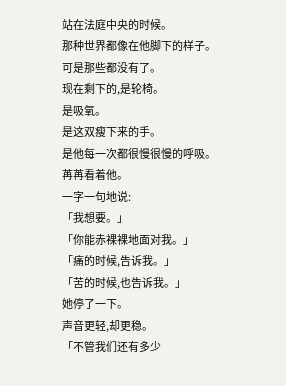站在法庭中央的时候。
那种世界都像在他脚下的样子。
可是那些都没有了。
现在剩下的,是轮椅。
是吸氧。
是这双瘦下来的手。
是他每一次都很慢很慢的呼吸。
苒苒看着他。
一字一句地说:
「我想要。」
「你能赤裸裸地面对我。」
「痛的时候,告诉我。」
「苦的时候,也告诉我。」
她停了一下。
声音更轻,却更稳。
「不管我们还有多少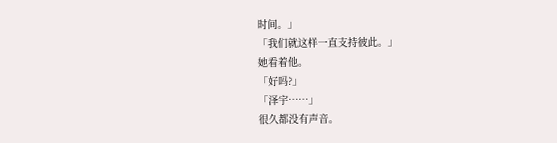时间。」
「我们就这样一直支持彼此。」
她看着他。
「好吗?」
「泽宇……」
很久都没有声音。